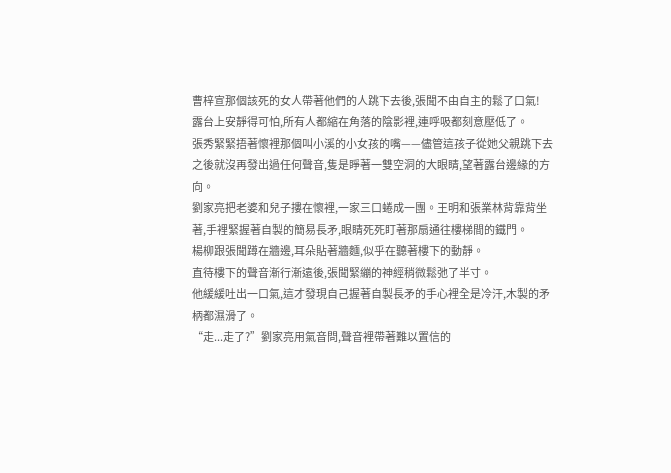曹梓宣那個該死的女人帶著他們的人跳下去後,張聞不由自主的鬆了口氣!
露台上安靜得可怕,所有人都縮在角落的陰影裡,連呼吸都刻意壓低了。
張秀緊緊捂著懷裡那個叫小溪的小女孩的嘴——儘管這孩子從她父親跳下去之後就沒再發出過任何聲音,隻是睜著一雙空洞的大眼睛,望著露台邊緣的方向。
劉家亮把老婆和兒子摟在懷裡,一家三口蜷成一團。王明和張業林背靠背坐著,手裡緊握著自製的簡易長矛,眼睛死死盯著那扇通往樓梯間的鐵門。
楊柳跟張聞蹲在牆邊,耳朵貼著牆麵,似乎在聽著樓下的動靜。
直待樓下的聲音漸行漸遠後,張聞緊繃的神經稍微鬆弛了半寸。
他緩緩吐出一口氣,這才發現自己握著自製長矛的手心裡全是冷汗,木製的矛柄都濕滑了。
“走...走了?”劉家亮用氣音問,聲音裡帶著難以置信的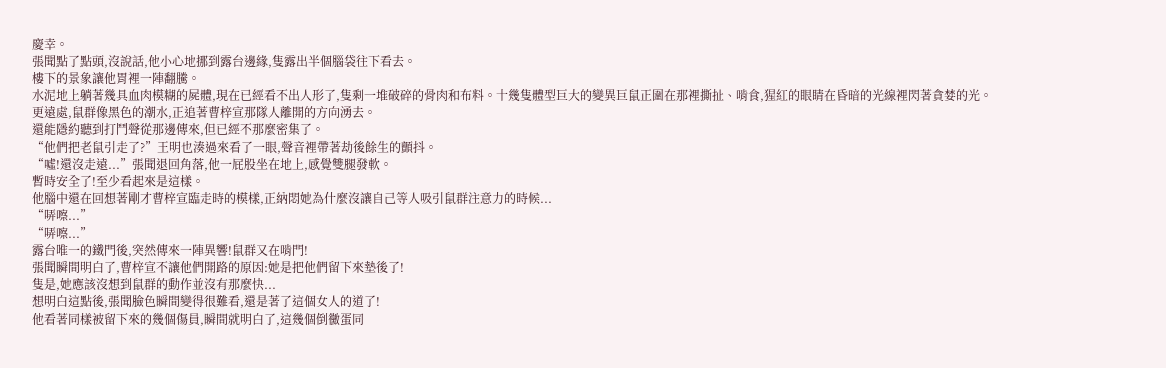慶幸。
張聞點了點頭,沒說話,他小心地挪到露台邊緣,隻露出半個腦袋往下看去。
樓下的景象讓他胃裡一陣翻騰。
水泥地上躺著幾具血肉模糊的屍體,現在已經看不出人形了,隻剩一堆破碎的骨肉和布料。十幾隻體型巨大的變異巨鼠正圍在那裡撕扯、啃食,猩紅的眼睛在昏暗的光線裡閃著貪婪的光。
更遠處,鼠群像黑色的潮水,正追著曹梓宣那隊人離開的方向湧去。
還能隱約聽到打鬥聲從那邊傳來,但已經不那麼密集了。
“他們把老鼠引走了?”王明也湊過來看了一眼,聲音裡帶著劫後餘生的顫抖。
“噓!還沒走遠...”張聞退回角落,他一屁股坐在地上,感覺雙腿發軟。
暫時安全了!至少看起來是這樣。
他腦中還在回想著剛才曹梓宣臨走時的模樣,正納悶她為什麼沒讓自己等人吸引鼠群注意力的時候...
“哢嚓...”
“哢嚓...”
露台唯一的鐵門後,突然傳來一陣異響!鼠群又在啃門!
張聞瞬間明白了,曹梓宣不讓他們開路的原因:她是把他們留下來墊後了!
隻是,她應該沒想到鼠群的動作並沒有那麼快...
想明白這點後,張聞臉色瞬間變得很難看,還是著了這個女人的道了!
他看著同樣被留下來的幾個傷員,瞬間就明白了,這幾個倒黴蛋同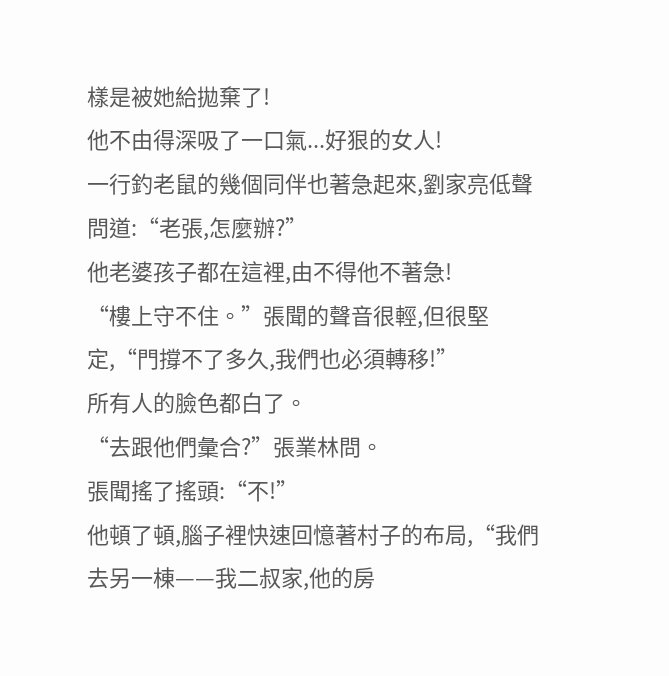樣是被她給拋棄了!
他不由得深吸了一口氣...好狠的女人!
一行釣老鼠的幾個同伴也著急起來,劉家亮低聲問道:“老張,怎麼辦?”
他老婆孩子都在這裡,由不得他不著急!
“樓上守不住。”張聞的聲音很輕,但很堅定,“門撐不了多久,我們也必須轉移!”
所有人的臉色都白了。
“去跟他們彙合?”張業林問。
張聞搖了搖頭:“不!”
他頓了頓,腦子裡快速回憶著村子的布局,“我們去另一棟——我二叔家,他的房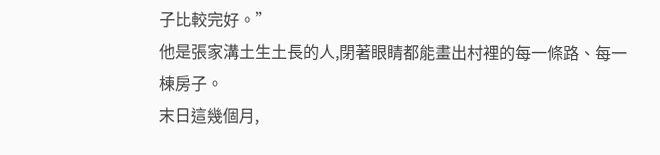子比較完好。”
他是張家溝土生土長的人,閉著眼睛都能畫出村裡的每一條路、每一棟房子。
末日這幾個月,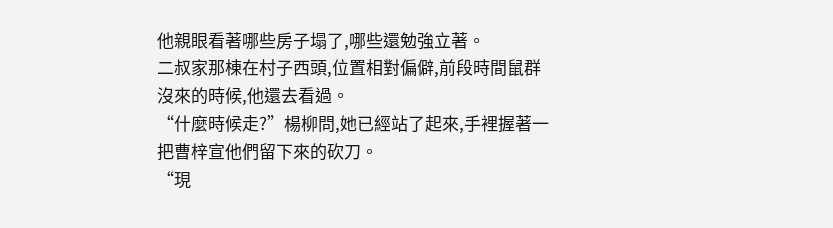他親眼看著哪些房子塌了,哪些還勉強立著。
二叔家那棟在村子西頭,位置相對偏僻,前段時間鼠群沒來的時候,他還去看過。
“什麼時候走?”楊柳問,她已經站了起來,手裡握著一把曹梓宣他們留下來的砍刀。
“現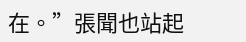在。”張聞也站起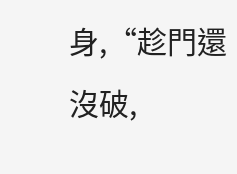身,“趁門還沒破,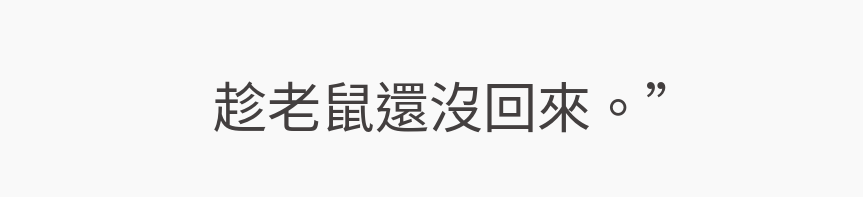趁老鼠還沒回來。”